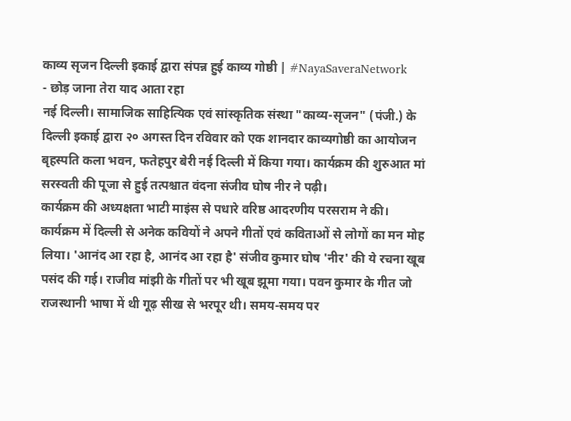काव्य सृजन दिल्ली इकाई द्वारा संपन्न हुई काव्य गोष्ठी | #NayaSaveraNetwork
- छोड़ जाना तेरा याद आता रहा
नई दिल्ली। सामाजिक साहित्यिक एवं सांस्कृतिक संस्था "काव्य-सृजन" (पंजी.) के दिल्ली इकाई द्वारा २० अगस्त दिन रविवार को एक शानदार काव्यगोष्ठी का आयोजन बृहस्पति कला भवन, फतेहपुर बेरी नई दिल्ली में किया गया। कार्यक्रम की शुरुआत मां सरस्वती की पूजा से हुई तत्पश्चात वंदना संजीव घोष नीर ने पढ़ी।
कार्यक्रम की अध्यक्षता भाटी माइंस से पधारे वरिष्ठ आदरणीय परसराम ने की। कार्यक्रम में दिल्ली से अनेक कवियों ने अपने गीतों एवं कविताओं से लोगों का मन मोह लिया। 'आनंद आ रहा है, आनंद आ रहा है' संजीव कुमार घोष 'नीर' की ये रचना खूब पसंद की गई। राजीव मांझी के गीतों पर भी खूब झूमा गया। पवन कुमार के गीत जो राजस्थानी भाषा में थी गूढ़ सीख से भरपूर थी। समय-समय पर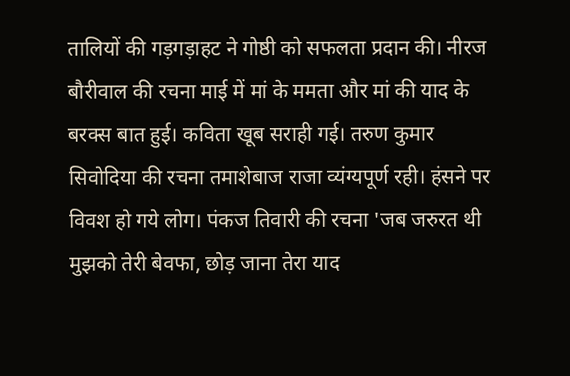तालियों की गड़गड़ाहट ने गोष्ठी को सफलता प्रदान की। नीरज बौरीवाल की रचना माई में मां के ममता और मां की याद के बरक्स बात हुई। कविता खूब सराही गई। तरुण कुमार सिवोदिया की रचना तमाशेबाज राजा व्यंग्यपूर्ण रही। हंसने पर विवश हो गये लोग। पंकज तिवारी की रचना 'जब जरुरत थी मुझको तेरी बेवफा, छोड़ जाना तेरा याद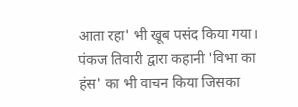आता रहा' भी खूब पसंद किया गया। पंकज तिवारी द्वारा कहानी 'विभा का हंस' का भी वाचन किया जिसका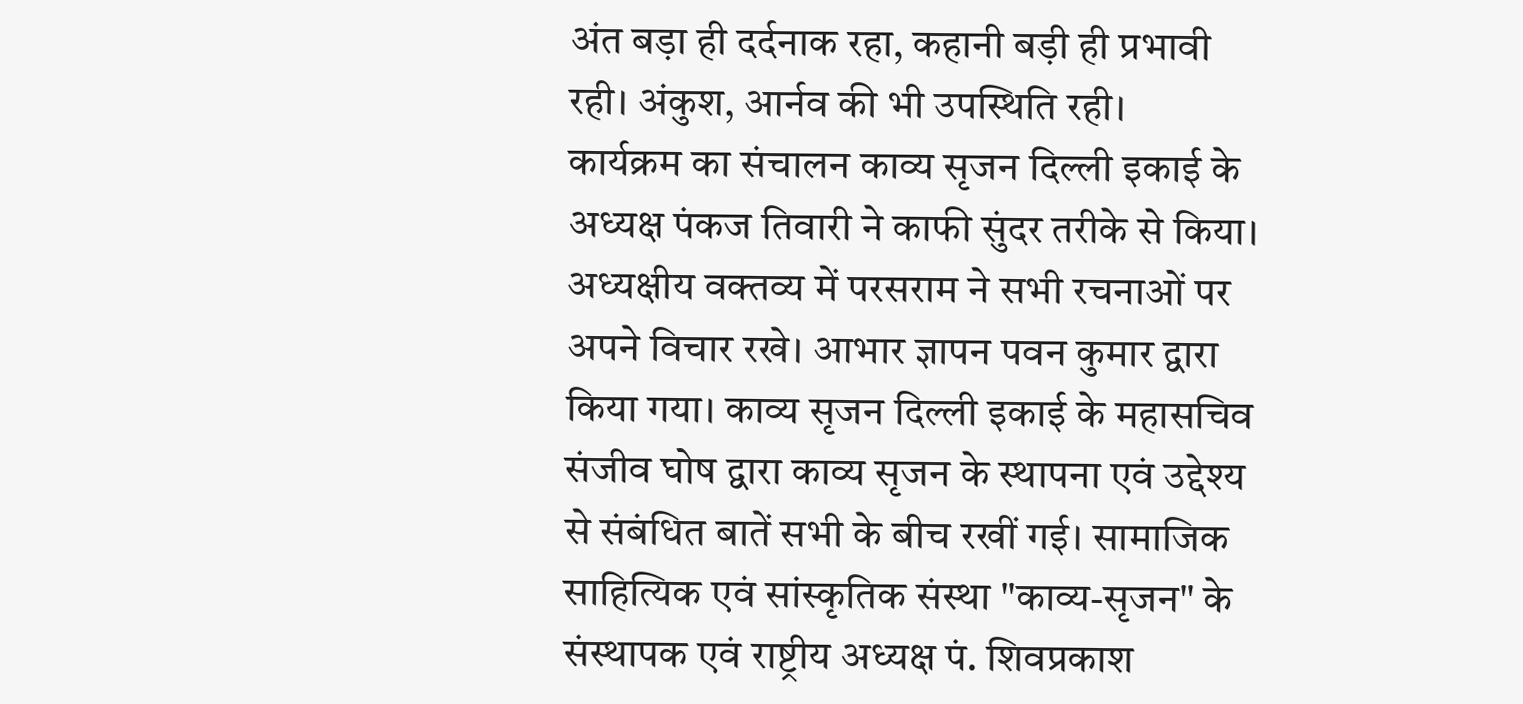अंत बड़ा ही दर्दनाक रहा, कहानी बड़ी ही प्रभावी रही। अंकुश, आर्नव की भी उपस्थिति रही।
कार्यक्रम का संचालन काव्य सृजन दिल्ली इकाई के अध्यक्ष पंकज तिवारी ने काफी सुंदर तरीके से किया। अध्यक्षीय वक्तव्य में परसराम ने सभी रचनाओं पर अपने विचार रखे। आभार ज्ञापन पवन कुमार द्वारा किया गया। काव्य सृजन दिल्ली इकाई के महासचिव संजीव घोष द्वारा काव्य सृजन के स्थापना एवं उद्देश्य से संबंधित बातें सभी के बीच रखीं गई। सामाजिक साहित्यिक एवं सांस्कृतिक संस्था "काव्य-सृजन" के संस्थापक एवं राष्ट्रीय अध्यक्ष पं. शिवप्रकाश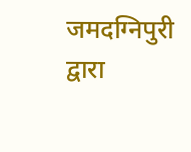जमदग्निपुरी द्वारा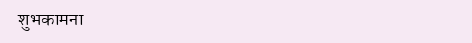शुभकामना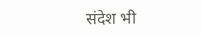संदेश भी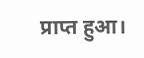प्राप्त हुआ।